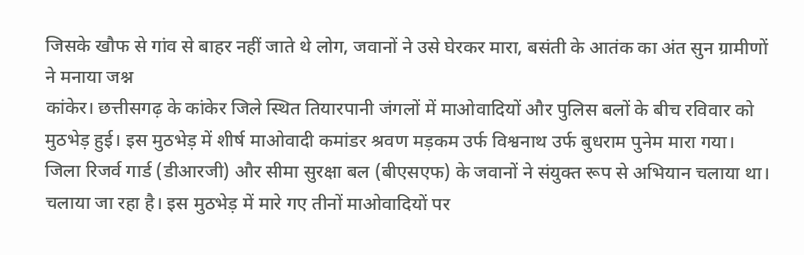जिसके खौफ से गांव से बाहर नहीं जाते थे लोग, जवानों ने उसे घेरकर मारा, बसंती के आतंक का अंत सुन ग्रामीणों ने मनाया जश्न
कांकेर। छत्तीसगढ़ के कांकेर जिले स्थित तियारपानी जंगलों में माओवादियों और पुलिस बलों के बीच रविवार को मुठभेड़ हुई। इस मुठभेड़ में शीर्ष माओवादी कमांडर श्रवण मड़कम उर्फ विश्वनाथ उर्फ बुधराम पुनेम मारा गया। जिला रिजर्व गार्ड (डीआरजी) और सीमा सुरक्षा बल (बीएसएफ) के जवानों ने संयुक्त रूप से अभियान चलाया था। चलाया जा रहा है। इस मुठभेड़ में मारे गए तीनों माओवादियों पर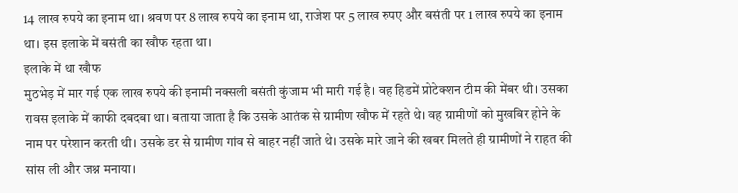14 लाख रुपये का इनाम था। श्रवण पर 8 लाख रुपये का इनाम था, राजेश पर 5 लाख रुपए और बसंती पर 1 लाख रुपये का इनाम था। इस इलाके में बसंती का खौफ रहता था।
इलाके में था खौफ
मुठभेड़ में मार गई एक लाख रुपये की इनामी नक्सली बसंती कुंजाम भी मारी गई है। वह हिडमें प्रोटेक्शन टीम की मेंबर थी। उसका रावस इलाके में काफी दबदबा था। बताया जाता है कि उसके आतंक से ग्रामीण खौफ में रहते थे। वह ग्रामीणों को मुखबिर होने के नाम पर परेशान करती थी। उसके डर से ग्रामीण गांव से बाहर नहीं जाते थे। उसके मारे जाने की खबर मिलते ही ग्रामीणों ने राहत की सांस ली और जश्न मनाया।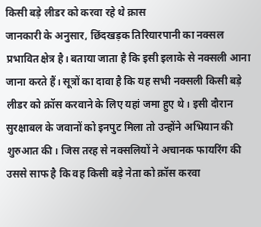किसी बड़े लीडर को करवा रहे थे क्रास
जानकारी के अनुसार, छिंदखड़क तिरियारपानी का नक्सल प्रभावित क्षेत्र है। बताया जाता है कि इसी इलाके से नक्सली आना जाना करते हैं। सूत्रों का दावा है कि यह सभी नक्सली किसी बड़े लीडर को क्रॉस करवाने के लिए यहां जमा हुए थे। इसी दौरान सुरक्षाबल के जवानों को इनपुट मिला तो उन्होंने अभियान की शुरुआत की। जिस तरह से नक्सलियों ने अचानक फायरिंग की उससे साफ है कि वह किसी बड़े नेता को क्रॉस करवा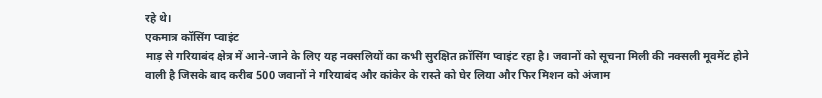रहे थे।
एकमात्र कॉसिंग प्वाइंट
माड़ से गरियाबंद क्षेत्र में आने-जाने के लिए यह नक्सलियों का कभी सुरक्षित क्रॉसिंग प्वाइंट रहा है। जवानों को सूचना मिली की नक्सली मूवमेंट होने वाली है जिसके बाद करीब 500 जवानों ने गरियाबंद और कांकेर के रास्ते को घेर लिया और फिर मिशन को अंजाम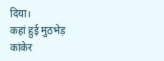दिया।
कहां हुई मुठभेड़
कांकेर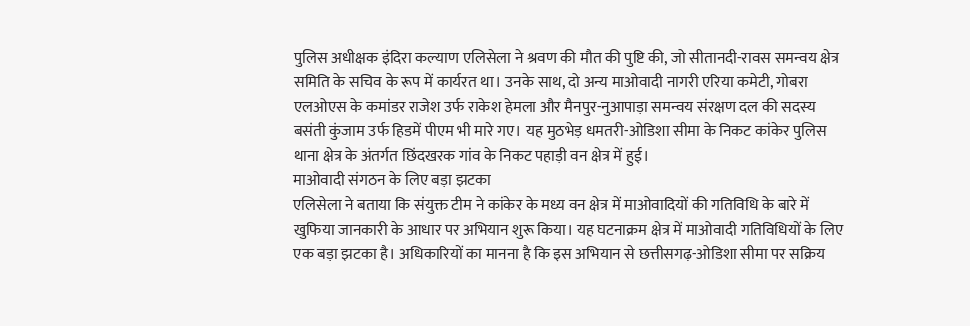पुलिस अधीक्षक इंदिरा कल्याण एलिसेला ने श्रवण की मौत की पुष्टि की, जो सीतानदी-रावस समन्वय क्षेत्र समिति के सचिव के रूप में कार्यरत था। उनके साथ, दो अन्य माओवादी नागरी एरिया कमेटी, गोबरा एलओएस के कमांडर राजेश उर्फ राकेश हेमला और मैनपुर-नुआपाड़ा समन्वय संरक्षण दल की सदस्य बसंती कुंजाम उर्फ हिडमें पीएम भी मारे गए। यह मुठभेड़ धमतरी-ओडिशा सीमा के निकट कांकेर पुलिस थाना क्षेत्र के अंतर्गत छिंदखरक गांव के निकट पहाड़ी वन क्षेत्र में हुई।
माओवादी संगठन के लिए बड़ा झटका
एलिसेला ने बताया कि संयुक्त टीम ने कांकेर के मध्य वन क्षेत्र में माओवादियों की गतिविधि के बारे में खुफिया जानकारी के आधार पर अभियान शुरू किया। यह घटनाक्रम क्षेत्र में माओवादी गतिविधियों के लिए एक बड़ा झटका है। अधिकारियों का मानना है कि इस अभियान से छत्तीसगढ़-ओडिशा सीमा पर सक्रिय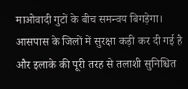माओवादी गुटों के बीच समन्वय बिगड़ेगा। आसपास के जिलों में सुरक्षा कड़ी कर दी गई है और इलाके की पूरी तरह से तलाशी सुनिश्चित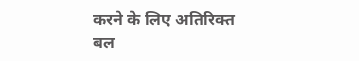करने के लिए अतिरिक्त बल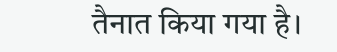तैनात किया गया है।